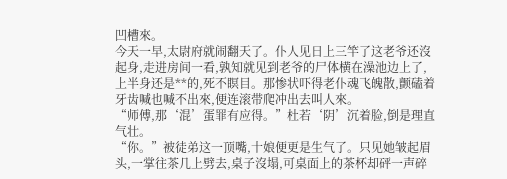凹槽來。
今天一早,太尉府就闹翻天了。仆人见日上三竿了这老爷还沒起身,走进房间一看,孰知就见到老爷的尸体横在澡池边上了,上半身还是**的,死不瞑目。那惨状吓得老仆魂飞魄散,颤磕着牙齿喊也喊不出來,便连滚带爬冲出去叫人來。
“师傅,那‘混’蛋罪有应得。”杜若‘阴’沉着脸,倒是理直气壮。
“你。”被徒弟这一顶嘴,十娘便更是生气了。只见她皱起眉头,一掌往茶几上劈去,桌子沒塌,可桌面上的茶杯却砰一声碎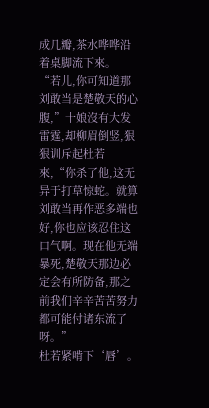成几瓣,茶水哗哗沿着桌脚流下來。
“若儿,你可知道那刘敢当是楚敬天的心腹,”十娘沒有大发雷霆,却柳眉倒竖,狠狠训斥起杜若來,“你杀了他,这无异于打草惊蛇。就算刘敢当再作恶多端也好,你也应该忍住这口气啊。现在他无端暴死,楚敬天那边必定会有所防备,那之前我们辛辛苦苦努力都可能付诸东流了呀。”
杜若紧啃下‘唇’。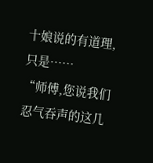十娘说的有道理,只是……
“师傅,您说我们忍气吞声的这几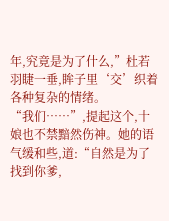年,究竟是为了什么,”杜若羽睫一垂,眸子里‘交’织着各种复杂的情绪。
“我们……”,提起这个,十娘也不禁黯然伤神。她的语气缓和些,道:“自然是为了找到你爹,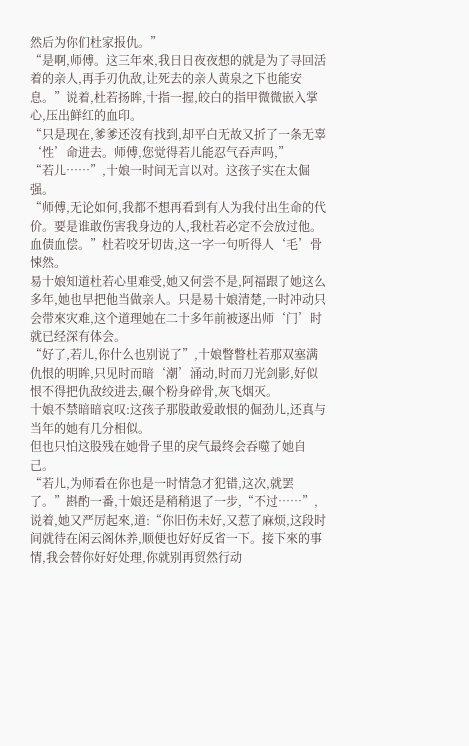然后为你们杜家报仇。”
“是啊,师傅。这三年來,我日日夜夜想的就是为了寻回活着的亲人,再手刃仇敌,让死去的亲人黄泉之下也能安息。”说着,杜若扬眸,十指一握,皎白的指甲微微嵌入掌心,压出鲜红的血印。
“只是现在,爹爹还沒有找到,却平白无故又折了一条无辜‘性’命进去。师傅,您觉得若儿能忍气吞声吗,”
“若儿……”,十娘一时间无言以对。这孩子实在太倔强。
“师傅,无论如何,我都不想再看到有人为我付出生命的代价。要是谁敢伤害我身边的人,我杜若必定不会放过他。血债血偿。”杜若咬牙切齿,这一字一句听得人‘毛’骨悚然。
易十娘知道杜若心里难受,她又何尝不是,阿福跟了她这么多年,她也早把他当做亲人。只是易十娘清楚,一时冲动只会带來灾难,这个道理她在二十多年前被逐出师‘门’时就已经深有体会。
“好了,若儿,你什么也别说了”,十娘瞥瞥杜若那双塞满仇恨的明眸,只见时而暗‘潮’涌动,时而刀光剑影,好似恨不得把仇敌绞进去,碾个粉身碎骨,灰飞烟灭。
十娘不禁暗暗哀叹:这孩子那股敢爱敢恨的倔劲儿,还真与当年的她有几分相似。
但也只怕这股残在她骨子里的戾气最终会吞噬了她自己。
“若儿,为师看在你也是一时情急才犯错,这次,就罢了。”斟酌一番,十娘还是稍稍退了一步,“不过……”,说着,她又严厉起來,道:“你旧伤未好,又惹了麻烦,这段时间就待在闲云阁休养,顺便也好好反省一下。接下來的事情,我会替你好好处理,你就别再贸然行动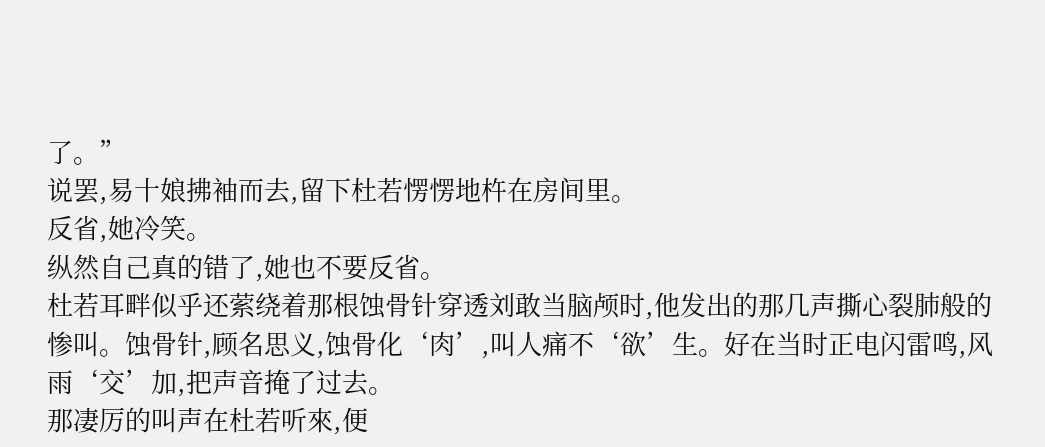了。”
说罢,易十娘拂袖而去,留下杜若愣愣地杵在房间里。
反省,她冷笑。
纵然自己真的错了,她也不要反省。
杜若耳畔似乎还萦绕着那根蚀骨针穿透刘敢当脑颅时,他发出的那几声撕心裂肺般的惨叫。蚀骨针,顾名思义,蚀骨化‘肉’,叫人痛不‘欲’生。好在当时正电闪雷鸣,风雨‘交’加,把声音掩了过去。
那凄厉的叫声在杜若听來,便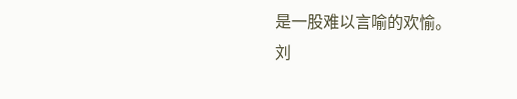是一股难以言喻的欢愉。
刘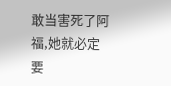敢当害死了阿福,她就必定要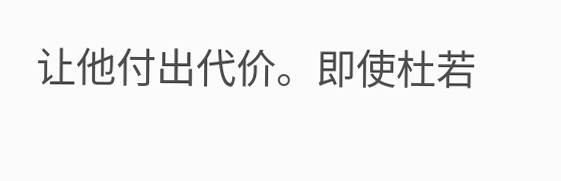让他付出代价。即使杜若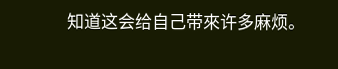知道这会给自己带來许多麻烦。